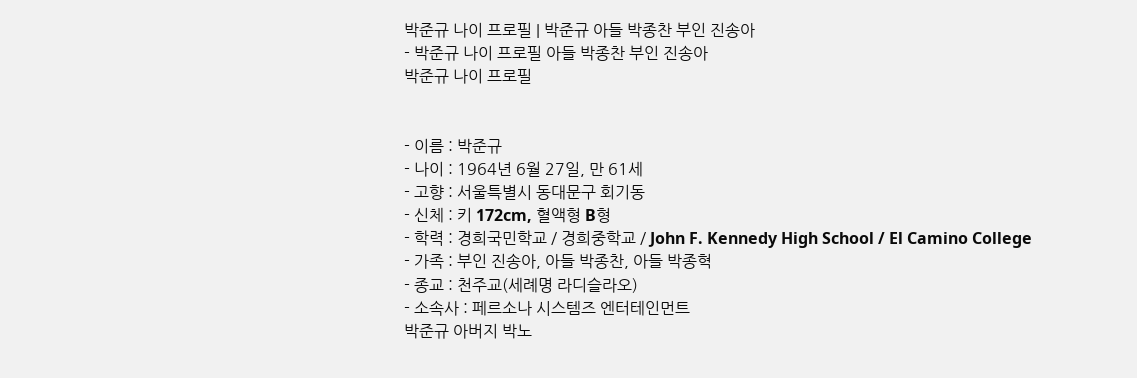박준규 나이 프로필 | 박준규 아들 박종찬 부인 진송아
- 박준규 나이 프로필 아들 박종찬 부인 진송아
박준규 나이 프로필


- 이름 : 박준규
- 나이 : 1964년 6월 27일, 만 61세
- 고향 : 서울특별시 동대문구 회기동
- 신체 : 키 172cm, 혈액형 B형
- 학력 : 경희국민학교 / 경희중학교 / John F. Kennedy High School / El Camino College
- 가족 : 부인 진송아, 아들 박종찬, 아들 박종혁
- 종교 : 천주교(세례명 라디슬라오)
- 소속사 : 페르소나 시스템즈 엔터테인먼트
박준규 아버지 박노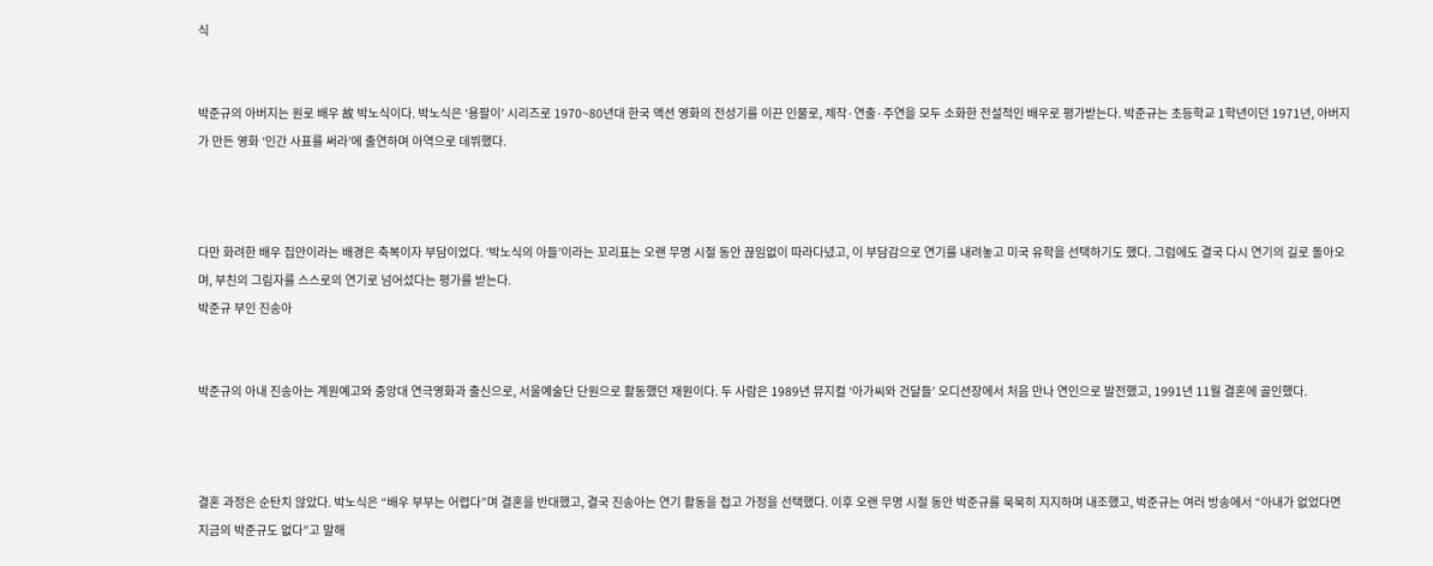식


박준규의 아버지는 원로 배우 故 박노식이다. 박노식은 ‘용팔이’ 시리즈로 1970~80년대 한국 액션 영화의 전성기를 이끈 인물로, 제작·연출·주연을 모두 소화한 전설적인 배우로 평가받는다. 박준규는 초등학교 1학년이던 1971년, 아버지가 만든 영화 ‘인간 사표를 써라’에 출연하며 아역으로 데뷔했다.



다만 화려한 배우 집안이라는 배경은 축복이자 부담이었다. ‘박노식의 아들’이라는 꼬리표는 오랜 무명 시절 동안 끊임없이 따라다녔고, 이 부담감으로 연기를 내려놓고 미국 유학을 선택하기도 했다. 그럼에도 결국 다시 연기의 길로 돌아오며, 부친의 그림자를 스스로의 연기로 넘어섰다는 평가를 받는다.
박준규 부인 진송아


박준규의 아내 진송아는 계원예고와 중앙대 연극영화과 출신으로, 서울예술단 단원으로 활동했던 재원이다. 두 사람은 1989년 뮤지컬 ‘아가씨와 건달들’ 오디션장에서 처음 만나 연인으로 발전했고, 1991년 11월 결혼에 골인했다.



결혼 과정은 순탄치 않았다. 박노식은 “배우 부부는 어렵다”며 결혼을 반대했고, 결국 진송아는 연기 활동을 접고 가정을 선택했다. 이후 오랜 무명 시절 동안 박준규를 묵묵히 지지하며 내조했고, 박준규는 여러 방송에서 “아내가 없었다면 지금의 박준규도 없다”고 말해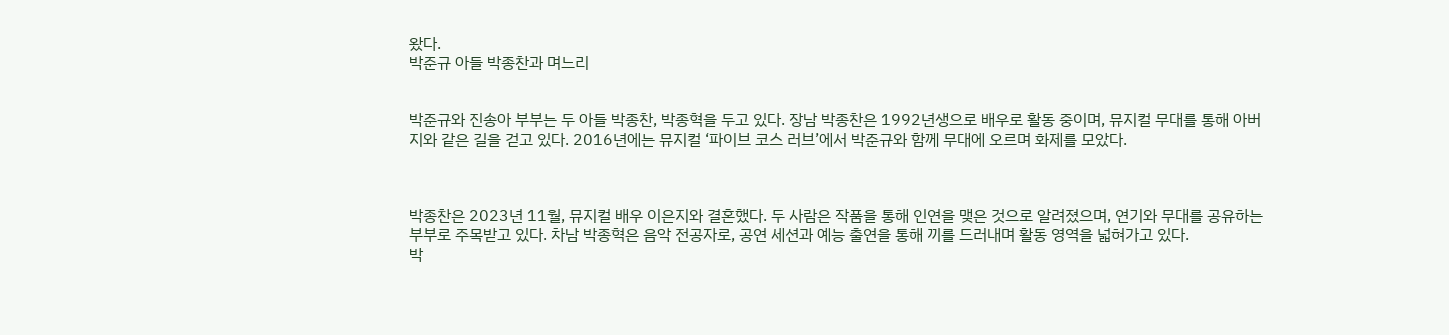왔다.
박준규 아들 박종찬과 며느리


박준규와 진송아 부부는 두 아들 박종찬, 박종혁을 두고 있다. 장남 박종찬은 1992년생으로 배우로 활동 중이며, 뮤지컬 무대를 통해 아버지와 같은 길을 걷고 있다. 2016년에는 뮤지컬 ‘파이브 코스 러브’에서 박준규와 함께 무대에 오르며 화제를 모았다.



박종찬은 2023년 11월, 뮤지컬 배우 이은지와 결혼했다. 두 사람은 작품을 통해 인연을 맺은 것으로 알려졌으며, 연기와 무대를 공유하는 부부로 주목받고 있다. 차남 박종혁은 음악 전공자로, 공연 세션과 예능 출연을 통해 끼를 드러내며 활동 영역을 넓혀가고 있다.
박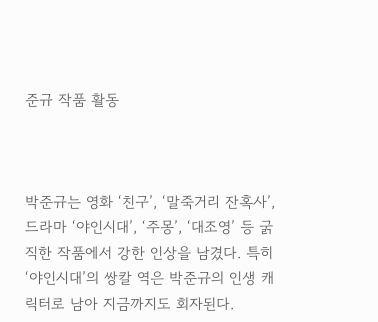준규 작품 활동



박준규는 영화 ‘친구’, ‘말죽거리 잔혹사’, 드라마 ‘야인시대’, ‘주몽’, ‘대조영’ 등 굵직한 작품에서 강한 인상을 남겼다. 특히 ‘야인시대’의 쌍칼 역은 박준규의 인생 캐릭터로 남아 지금까지도 회자된다.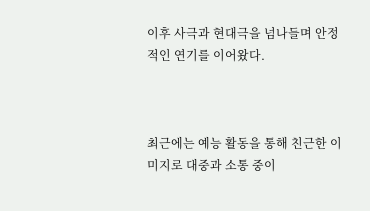이후 사극과 현대극을 넘나들며 안정적인 연기를 이어왔다.



최근에는 예능 활동을 통해 친근한 이미지로 대중과 소통 중이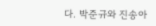다. 박준규와 진송아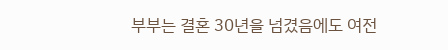부부는 결혼 30년을 넘겼음에도 여전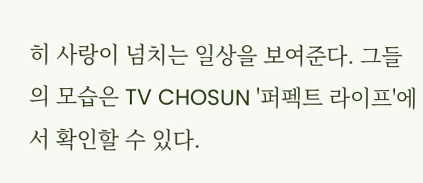히 사랑이 넘치는 일상을 보여준다. 그들의 모습은 TV CHOSUN '퍼펙트 라이프'에서 확인할 수 있다.